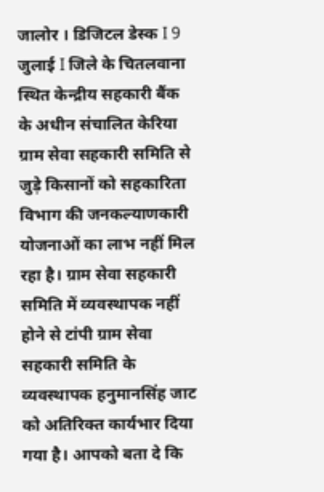जालोर । डिजिटल डेस्क I 9 जुलाई I जिले के चितलवाना स्थित केन्द्रीय सहकारी बैंक के अधीन संचालित केरिया ग्राम सेवा सहकारी समिति से जुड़े किसानों को सहकारिता विभाग की जनकल्याणकारी योजनाओं का लाभ नहीं मिल रहा है। ग्राम सेवा सहकारी समिति में व्यवस्थापक नहीं होने से टांपी ग्राम सेवा सहकारी समिति के व्यवस्थापक हनुमानसिंह जाट को अतिरिक्त कार्यभार दिया गया है। आपको बता दे कि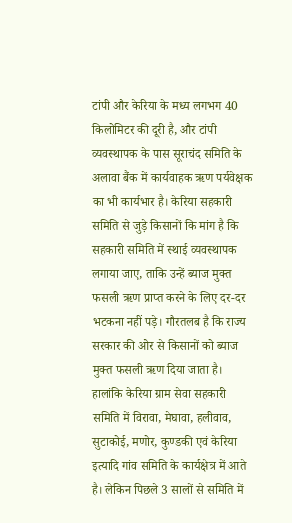टांपी और केरिया के मध्य लगभग 40 किलोमिटर की दूरी है, और टांपी व्यवस्थापक के पास सूराचंद समिति के अलावा बैंक में कार्यवाहक ऋण पर्यवेक्षक का भी कार्यभार है। केरिया सहकारी समिति से जुड़े किसानों कि मांग है कि सहकारी समिति में स्थाई व्यवस्थापक लगाया जाए, ताकि उन्हें ब्याज मुक्त फसली ऋण प्राप्त करने के लिए दर-दर भटकना नहीं पड़े। गौरतलब है कि राज्य सरकार की ओर से किसानों को ब्याज मुक्त फसली ऋण दिया जाता है। हालांकि केरिया ग्राम सेवा सहकारी समिति में विरावा, मेघावा, हलीवाव, सुटाकोई, मणोर, कुण्डकी एवं केरिया इत्यादि गांव समिति के कार्यक्षेत्र में आते है। लेकिन पिछले 3 सालों से समिति में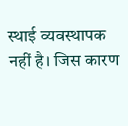स्थाई व्यवस्थापक नहीं है। जिस कारण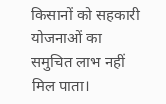किसानों को सहकारी योजनाओं का समुचित लाभ नहीं मिल पाता।